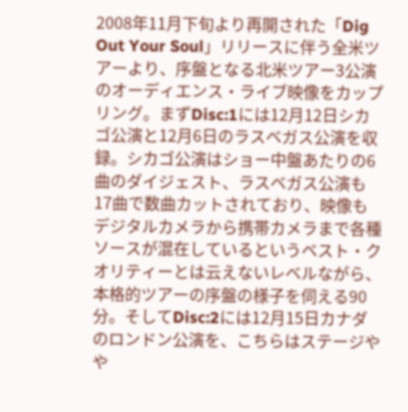2008年11月下旬より再開された「Dig Out Your Soul」リリースに伴う全米ツアーより、序盤となる北米ツアー3公演のオーディエンス・ライブ映像をカップリング。まずDisc:1には12月12日シカゴ公演と12月6日のラスベガス公演を収録。シカゴ公演はショー中盤あたりの6曲のダイジェスト、ラスベガス公演も17曲で数曲カットされており、映像もデジタルカメラから携帯カメラまで各種ソースが混在しているというベスト・クオリティーとは云えないレベルながら、本格的ツアーの序盤の様子を伺える90分。そしてDisc:2には12月15日カナダのロンドン公演を、こちらはステージやや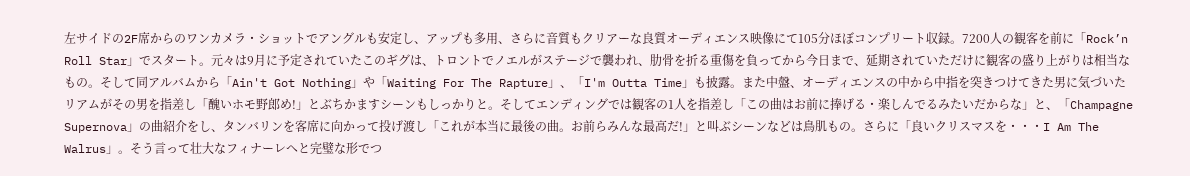左サイドの2F席からのワンカメラ・ショットでアングルも安定し、アップも多用、さらに音質もクリアーな良質オーディエンス映像にて105分ほぼコンプリート収録。7200人の観客を前に「Rock’n Roll Star」でスタート。元々は9月に予定されていたこのギグは、トロントでノエルがステージで襲われ、肋骨を折る重傷を負ってから今日まで、延期されていただけに観客の盛り上がりは相当なもの。そして同アルバムから「Ain't Got Nothing」や「Waiting For The Rapture」、「I'm Outta Time」も披露。また中盤、オーディエンスの中から中指を突きつけてきた男に気づいたリアムがその男を指差し「醜いホモ野郎め!」とぶちかますシーンもしっかりと。そしてエンディングでは観客の1人を指差し「この曲はお前に捧げる・楽しんでるみたいだからな」と、「Champagne Supernova」の曲紹介をし、タンバリンを客席に向かって投げ渡し「これが本当に最後の曲。お前らみんな最高だ!」と叫ぶシーンなどは鳥肌もの。さらに「良いクリスマスを・・・I Am The Walrus」。そう言って壮大なフィナーレへと完璧な形でつ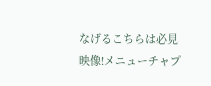なげるこちらは必見映像!メニューチャプ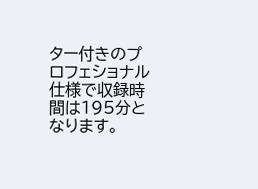ター付きのプロフェショナル仕様で収録時間は195分となります。